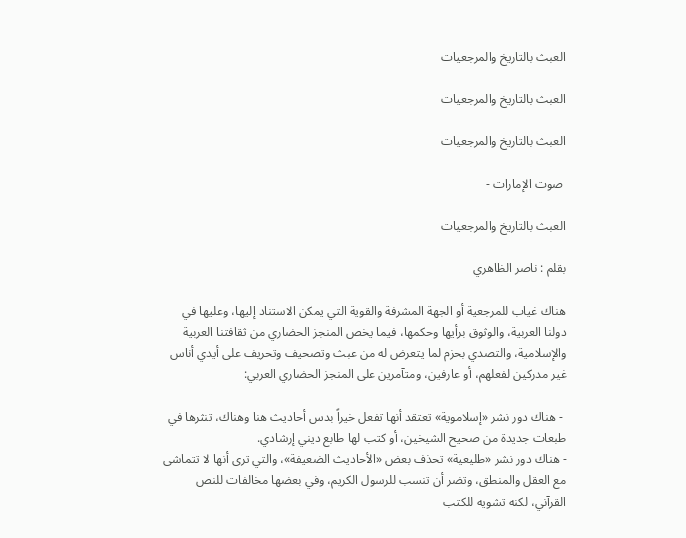العبث بالتاريخ والمرجعيات

العبث بالتاريخ والمرجعيات

العبث بالتاريخ والمرجعيات

 صوت الإمارات -

العبث بالتاريخ والمرجعيات

بقلم : ناصر الظاهري

هناك غياب للمرجعية أو الجهة المشرفة والقوية التي يمكن الاستناد إليها، وعليها في دولنا العربية، والوثوق برأيها وحكمها، فيما يخص المنجز الحضاري من ثقافتنا العربية والإسلامية، والتصدي بحزم لما يتعرض له من عبث وتصحيف وتحريف على أيدي أناس غير مدركين لفعلهم، أو عارفين، ومتآمرين على المنجز الحضاري العربي:

 - هناك دور نشر «إسلاموية» تعتقد أنها تفعل خيراً بدس أحاديث هنا وهناك، تنثرها في طبعات جديدة من صحيح الشيخين، أو كتب لها طابع ديني إرشادي.
- هناك دور نشر «طليعية» تحذف بعض «الأحاديث الضعيفة»، والتي ترى أنها لا تتماشى مع العقل والمنطق، وتضر أن تنسب للرسول الكريم، وفي بعضها مخالفات للنص القرآني، لكنه تشويه للكتب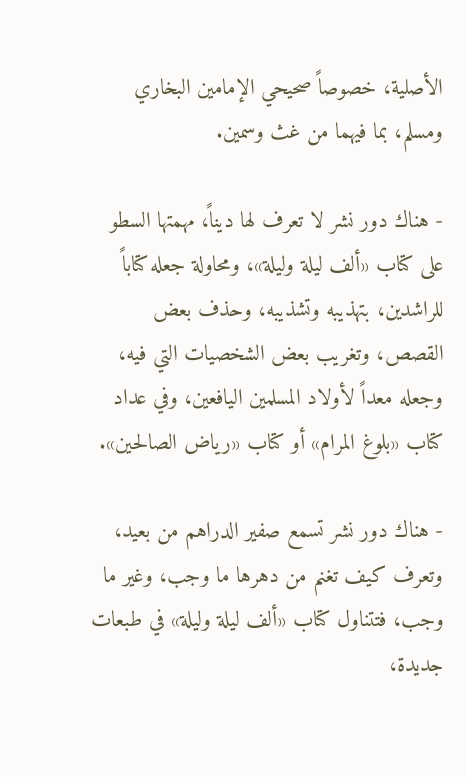الأصلية، خصوصاً صحيحي الإمامين البخاري ومسلم، بما فيهما من غث وسمين.

- هناك دور نشر لا تعرف لها ديناً، مهمتها السطو على كتاب «ألف ليلة وليلة»، ومحاولة جعله كتاباً للراشدين، بتهذيبه وتشذيبه، وحذف بعض القصص، وتغريب بعض الشخصيات التي فيه، وجعله معداً لأولاد المسلمين اليافعين، وفي عداد كتاب «بلوغ المرام» أو كتاب «رياض الصالحين».

- هناك دور نشر تسمع صفير الدراهم من بعيد، وتعرف كيف تغنم من دهرها ما وجب، وغير ما وجب، فتتناول كتاب «ألف ليلة وليلة» في طبعات جديدة،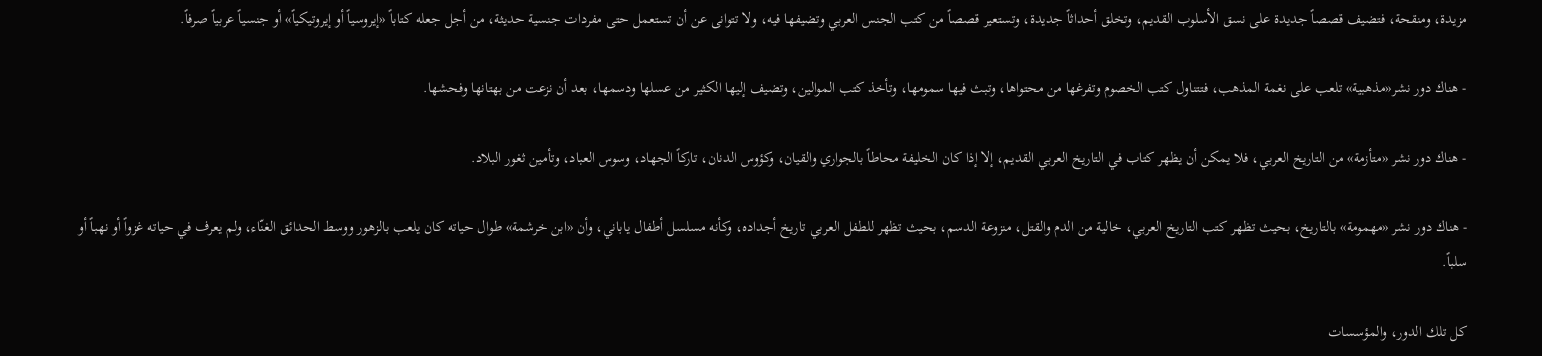مزيدة، ومنقحة، فتضيف قصصاً جديدة على نسق الأسلوب القديم، وتخلق أحداثاً جديدة، وتستعير قصصاً من كتب الجنس العربي وتضيفها فيه، ولا تتوانى عن أن تستعمل حتى مفردات جنسية حديثة، من أجل جعله كتاباً «إيروسياً أو إيروتيكياً» أو جنسياً عربياً صرفاً.

- هناك دور نشر«مذهبية» تلعب على نغمة المذهب، فتتناول كتب الخصوم وتفرغها من محتواها، وتبث فيها سمومها، وتأخذ كتب الموالين، وتضيف إليها الكثير من عسلها ودسمها، بعد أن نزعت من بهتانها وفحشها.

- هناك دور نشر «متأزمة» من التاريخ العربي، فلا يمكن أن يظهر كتاب في التاريخ العربي القديم، إلا إذا كان الخليفة محاطاً بالجواري والقيان، وكؤوس الدنان، تاركاً الجهاد، وسوس العباد، وتأمين ثغور البلاد.

- هناك دور نشر «مهمومة» بالتاريخ، بحيث تظهر كتب التاريخ العربي، خالية من الدم والقتل، منزوعة الدسم، بحيث تظهر للطفل العربي تاريخ أجداده، وكأنه مسلسل أطفال ياباني، وأن «ابن خرشمة» طوال حياته كان يلعب بالزهور ووسط الحدائق الغنّاء، ولم يعرف في حياته غزواً أو نهباً أو سلباً.

كل تلك الدور، والمؤسسات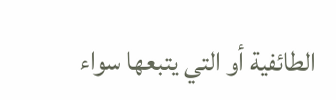الطائفية أو التي يتبعها سواء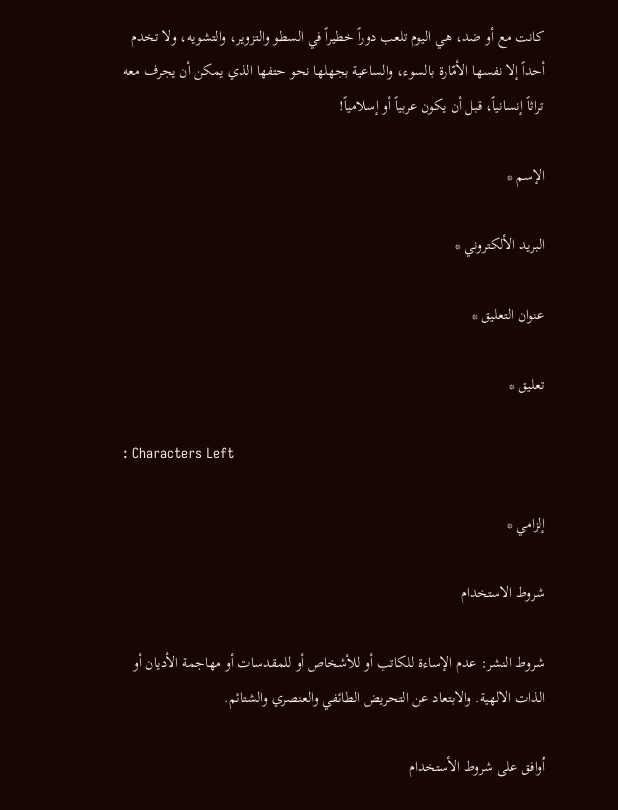كانت مع أو ضد، هي اليوم تلعب دوراً خطيراً في السطو والتزوير، والتشويه، ولا تخدم أحداً إلا نفسها الأمّارة بالسوء، والساعية بجهلها نحو حتفها الذي يمكن أن يجرف معه تراثاً إنسانياً، قبل أن يكون عربياً أو إسلامياً!

الإسم *

البريد الألكتروني *

عنوان التعليق *

تعليق *

: Characters Left

إلزامي *

شروط الاستخدام

شروط النشر: عدم الإساءة للكاتب أو للأشخاص أو للمقدسات أو مهاجمة الأديان أو الذات الالهية. والابتعاد عن التحريض الطائفي والعنصري والشتائم.

اُوافق على شروط الأستخدام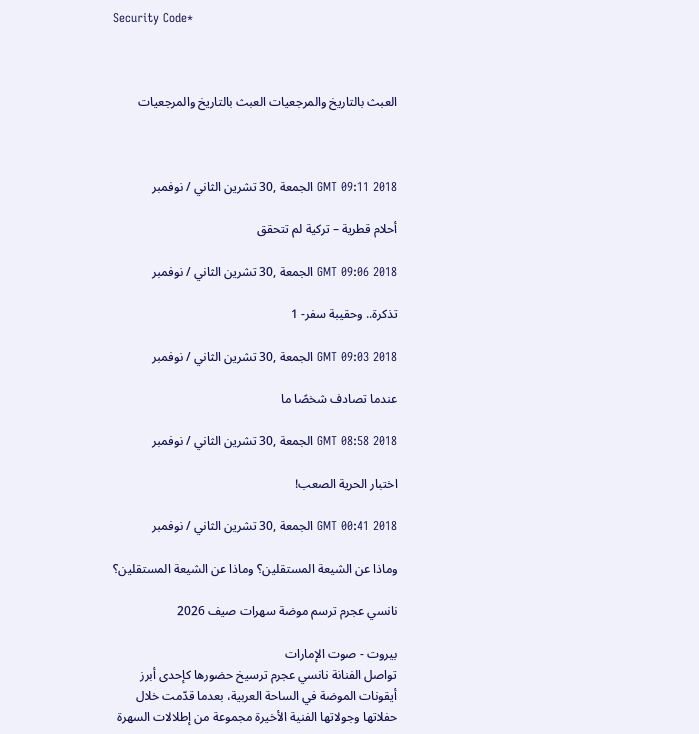Security Code*



العبث بالتاريخ والمرجعيات العبث بالتاريخ والمرجعيات



GMT 09:11 2018 الجمعة ,30 تشرين الثاني / نوفمبر

أحلام قطرية – تركية لم تتحقق

GMT 09:06 2018 الجمعة ,30 تشرين الثاني / نوفمبر

تذكرة.. وحقيبة سفر- 1

GMT 09:03 2018 الجمعة ,30 تشرين الثاني / نوفمبر

عندما تصادف شخصًا ما

GMT 08:58 2018 الجمعة ,30 تشرين الثاني / نوفمبر

اختبار الحرية الصعب!

GMT 00:41 2018 الجمعة ,30 تشرين الثاني / نوفمبر

وماذا عن الشيعة المستقلين؟ وماذا عن الشيعة المستقلين؟

نانسي عجرم ترسم موضة سهرات صيف 2026

بيروت - صوت الإمارات
تواصل الفنانة نانسي عجرم ترسيخ حضورها كإحدى أبرز أيقونات الموضة في الساحة العربية، بعدما قدّمت خلال حفلاتها وجولاتها الفنية الأخيرة مجموعة من إطلالات السهرة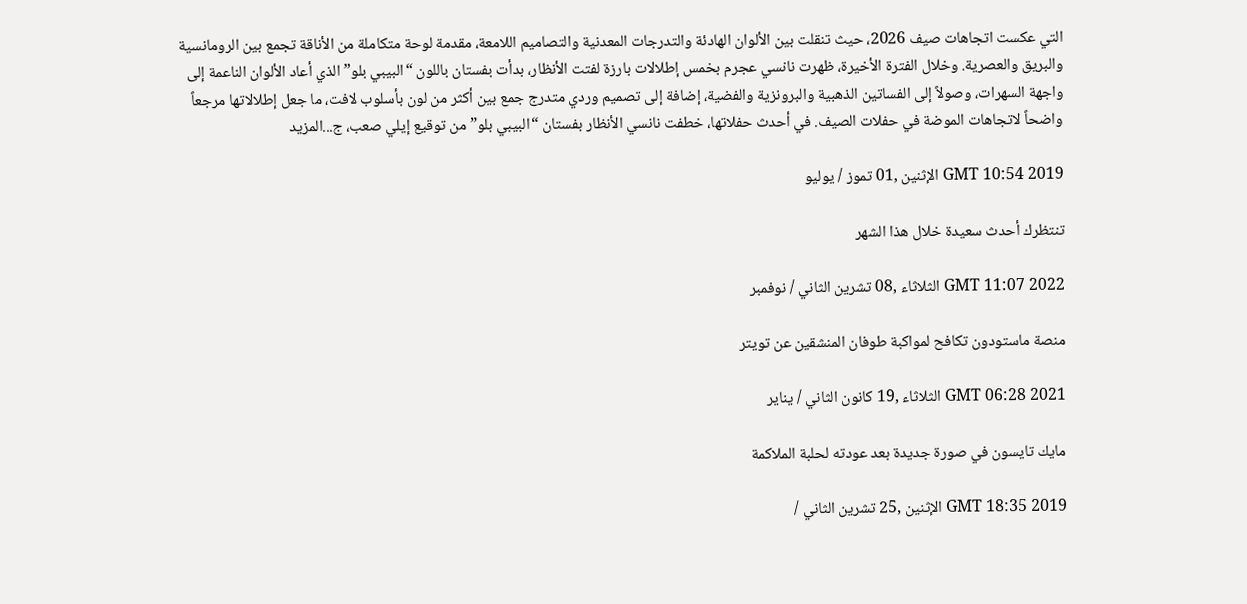التي عكست اتجاهات صيف 2026، حيث تنقلت بين الألوان الهادئة والتدرجات المعدنية والتصاميم اللامعة، مقدمة لوحة متكاملة من الأناقة تجمع بين الرومانسية والبريق والعصرية. وخلال الفترة الأخيرة، ظهرت نانسي عجرم بخمس إطلالات بارزة لفتت الأنظار، بدأت بفستان باللون “البيبي بلو” الذي أعاد الألوان الناعمة إلى واجهة السهرات، وصولاً إلى الفساتين الذهبية والبرونزية والفضية، إضافة إلى تصميم وردي متدرج جمع بين أكثر من لون بأسلوب لافت، ما جعل إطلالاتها مرجعاً واضحاً لاتجاهات الموضة في حفلات الصيف. في أحدث حفلاتها، خطفت نانسي الأنظار بفستان “البيبي بلو” من توقيع إيلي صعب، ج...المزيد

GMT 10:54 2019 الإثنين ,01 تموز / يوليو

تنتظرك أحدث سعيدة خلال هذا الشهر

GMT 11:07 2022 الثلاثاء ,08 تشرين الثاني / نوفمبر

منصة ماستودون تكافح لمواكبة طوفان المنشقين عن تويتر

GMT 06:28 2021 الثلاثاء ,19 كانون الثاني / يناير

مايك تايسون في صورة جديدة بعد عودته لحلبة الملاكمة

GMT 18:35 2019 الإثنين ,25 تشرين الثاني /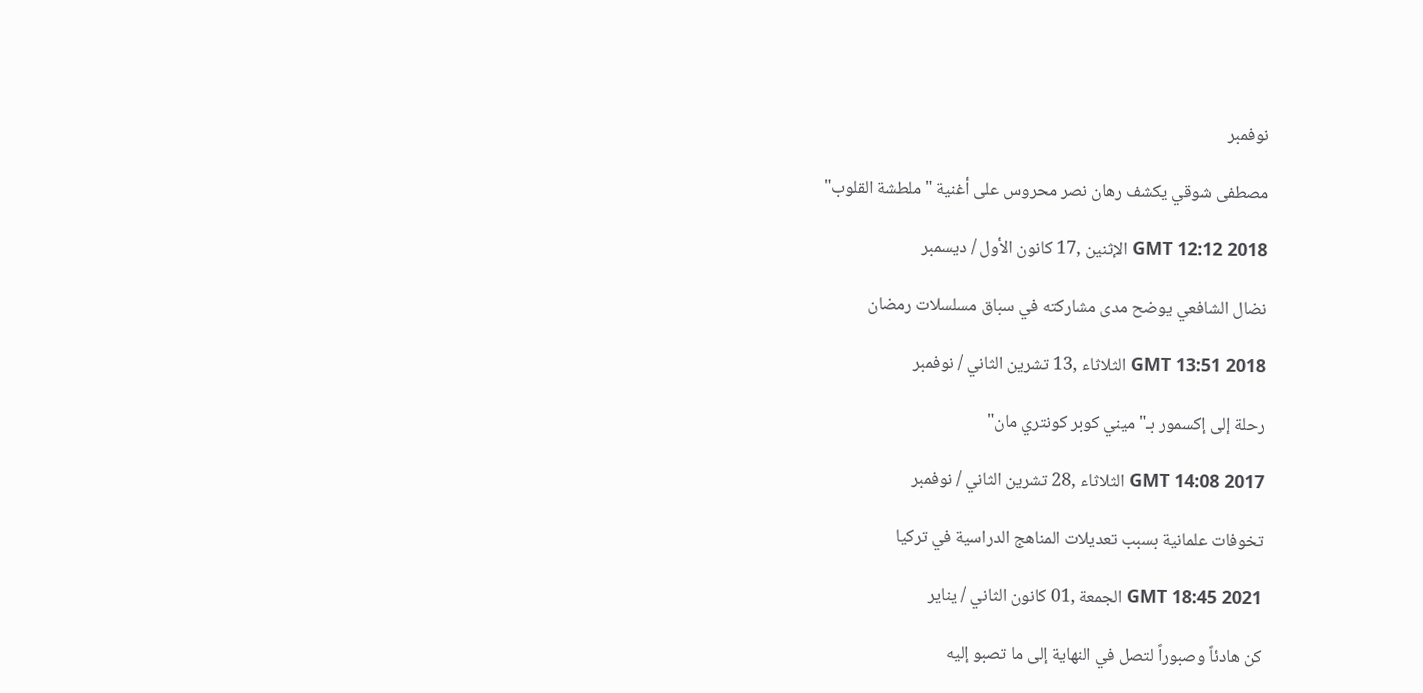نوفمبر

مصطفى شوقي يكشف رهان نصر محروس على أغنية "ملطشة القلوب"

GMT 12:12 2018 الإثنين ,17 كانون الأول / ديسمبر

نضال الشافعي يوضح مدى مشاركته في سباق مسلسلات رمضان

GMT 13:51 2018 الثلاثاء ,13 تشرين الثاني / نوفمبر

رحلة إلى إكسمور بـ"ميني كوبر كونتري مان"

GMT 14:08 2017 الثلاثاء ,28 تشرين الثاني / نوفمبر

تخوفات علمانية بسبب تعديلات المناهج الدراسية في تركيا

GMT 18:45 2021 الجمعة ,01 كانون الثاني / يناير

كن هادئاً وصبوراً لتصل في النهاية إلى ما تصبو إليه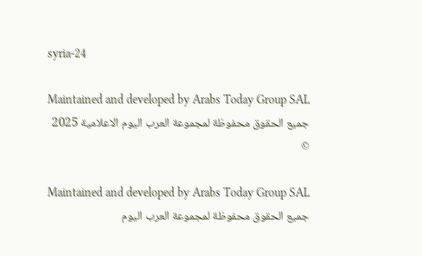syria-24

Maintained and developed by Arabs Today Group SAL
جميع الحقوق محفوظة لمجموعة العرب اليوم الاعلامية 2025 ©

Maintained and developed by Arabs Today Group SAL
جميع الحقوق محفوظة لمجموعة العرب اليوم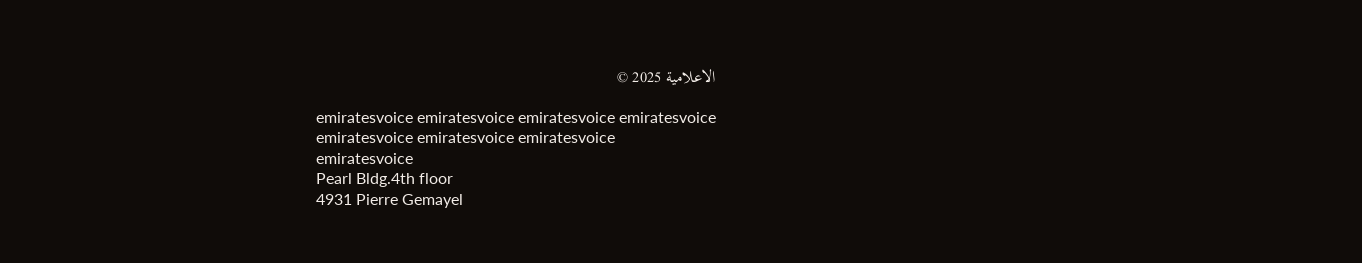الاعلامية 2025 ©

emiratesvoice emiratesvoice emiratesvoice emiratesvoice
emiratesvoice emiratesvoice emiratesvoice
emiratesvoice
Pearl Bldg.4th floor
4931 Pierre Gemayel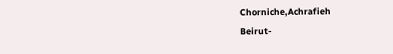Chorniche,Achrafieh
Beirut-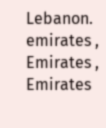Lebanon.
emirates , Emirates , Emirates